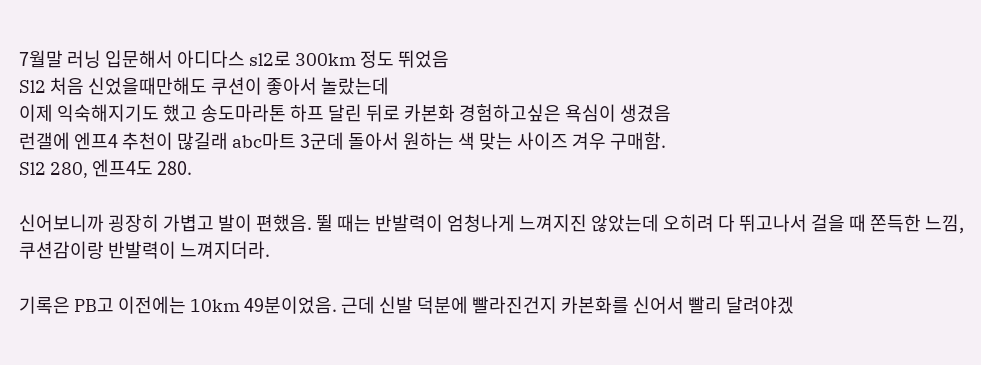7월말 러닝 입문해서 아디다스 sl2로 300km 정도 뛰었음
Sl2 처음 신었을때만해도 쿠션이 좋아서 놀랐는데
이제 익숙해지기도 했고 송도마라톤 하프 달린 뒤로 카본화 경험하고싶은 욕심이 생겼음
런갤에 엔프4 추천이 많길래 abc마트 3군데 돌아서 원하는 색 맞는 사이즈 겨우 구매함.
Sl2 280, 엔프4도 280.

신어보니까 굉장히 가볍고 발이 편했음. 뛸 때는 반발력이 엄청나게 느껴지진 않았는데 오히려 다 뛰고나서 걸을 때 쫀득한 느낌, 쿠션감이랑 반발력이 느껴지더라.

기록은 PB고 이전에는 10km 49분이었음. 근데 신발 덕분에 빨라진건지 카본화를 신어서 빨리 달려야겠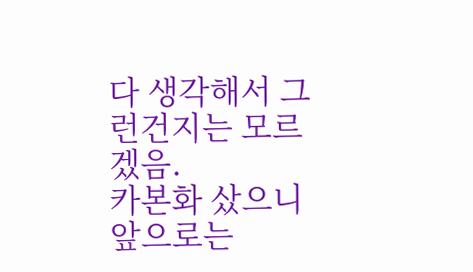다 생각해서 그런건지는 모르겠음.
카본화 샀으니 앞으로는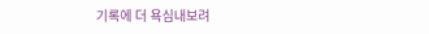기록에 더 욕심내보려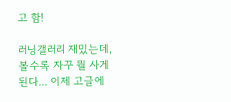고 함!

러닝갤러리 재밌는데, 볼수록 자꾸 뭘 사게 된다... 이제 고글에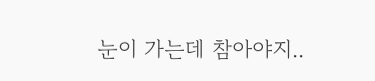눈이 가는데 참아야지..